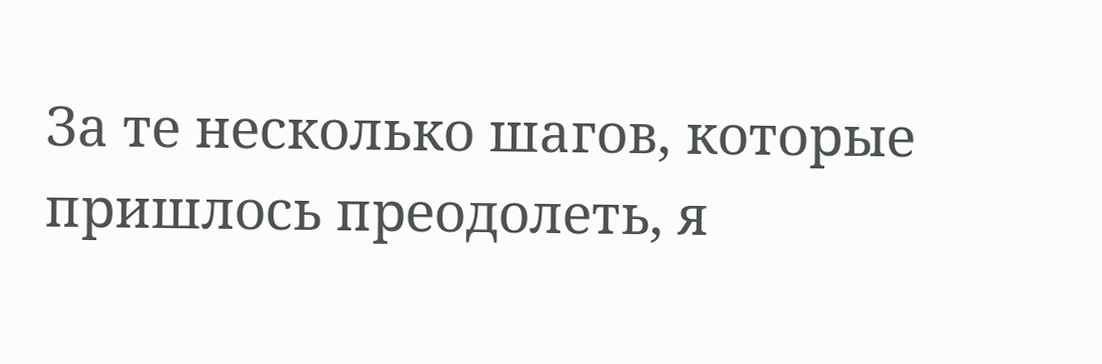За те несколько шагов, которые пришлось преодолеть, я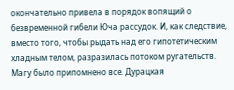окончательно привела в порядок вопящий о безвременной гибели Юча рассудок. И, как следствие, вместо того, чтобы рыдать над его гипотетическим хладным телом, разразилась потоком ругательств.
Магу было припомнено все. Дурацкая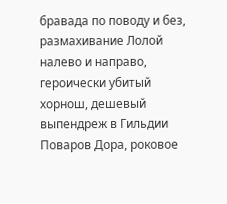бравада по поводу и без, размахивание Лолой налево и направо, героически убитый хорнош, дешевый выпендреж в Гильдии Поваров Дора, роковое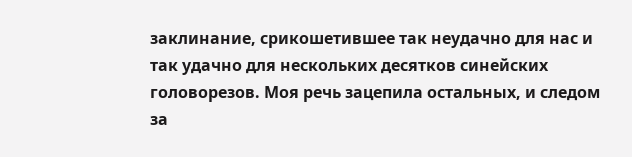заклинание, срикошетившее так неудачно для нас и так удачно для нескольких десятков синейских головорезов. Моя речь зацепила остальных, и следом за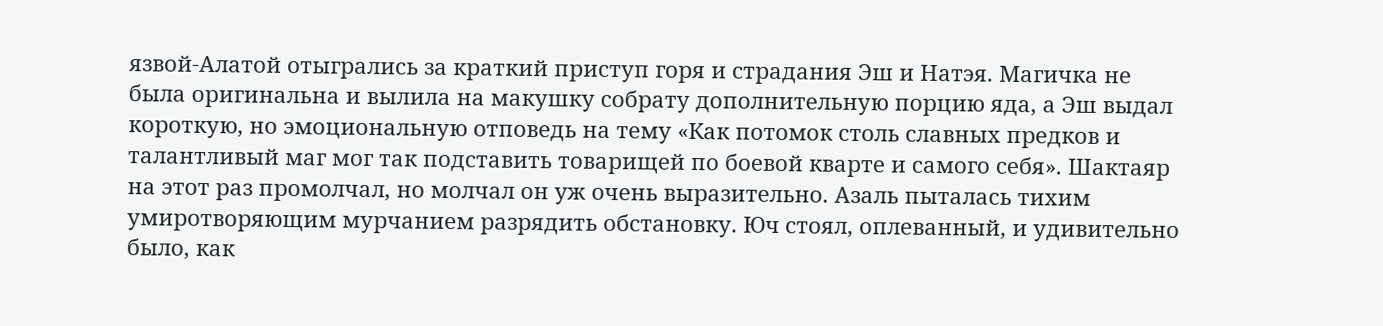язвой-Алатой отыгрались за краткий приступ горя и страдания Эш и Натэя. Магичка не была оригинальна и вылила на макушку собрату дополнительную порцию яда, а Эш выдал короткую, но эмоциональную отповедь на тему «Как потомок столь славных предков и талантливый маг мог так подставить товарищей по боевой кварте и самого себя». Шактаяр на этот раз промолчал, но молчал он уж очень выразительно. Азаль пыталась тихим умиротворяющим мурчанием разрядить обстановку. Юч стоял, оплеванный, и удивительно было, как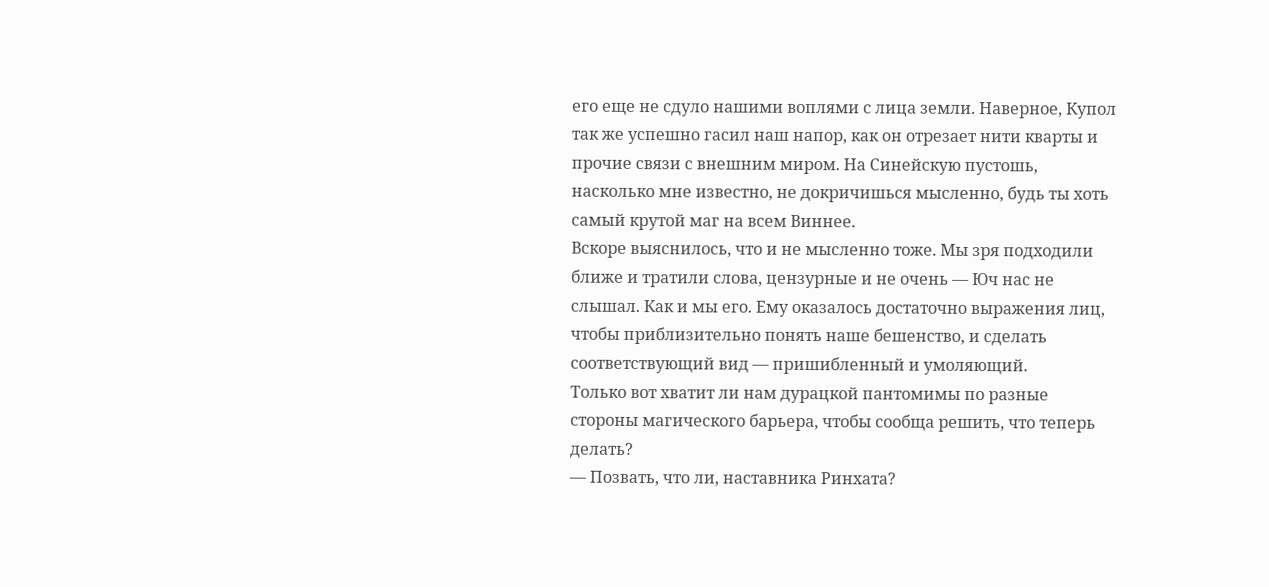его еще не сдуло нашими воплями с лица земли. Наверное, Купол так же успешно гасил наш напор, как он отрезает нити кварты и прочие связи с внешним миром. На Синейскую пустошь, насколько мне известно, не докричишься мысленно, будь ты хоть самый крутой маг на всем Виннее.
Вскоре выяснилось, что и не мысленно тоже. Мы зря подходили ближе и тратили слова, цензурные и не очень — Юч нас не слышал. Как и мы его. Ему оказалось достаточно выражения лиц, чтобы приблизительно понять наше бешенство, и сделать соответствующий вид — пришибленный и умоляющий.
Только вот хватит ли нам дурацкой пантомимы по разные стороны магического барьера, чтобы сообща решить, что теперь делать?
— Позвать, что ли, наставника Ринхата?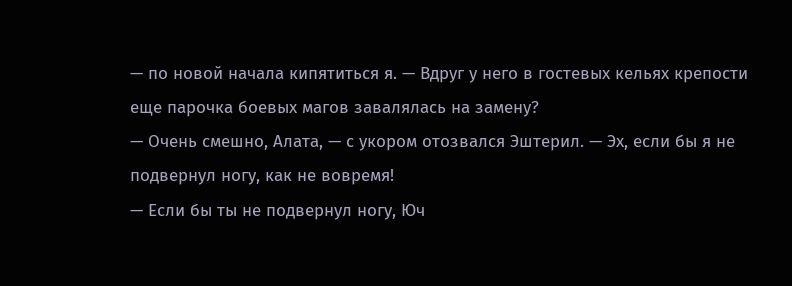— по новой начала кипятиться я. — Вдруг у него в гостевых кельях крепости еще парочка боевых магов завалялась на замену?
— Очень смешно, Алата, — с укором отозвался Эштерил. — Эх, если бы я не подвернул ногу, как не вовремя!
— Если бы ты не подвернул ногу, Юч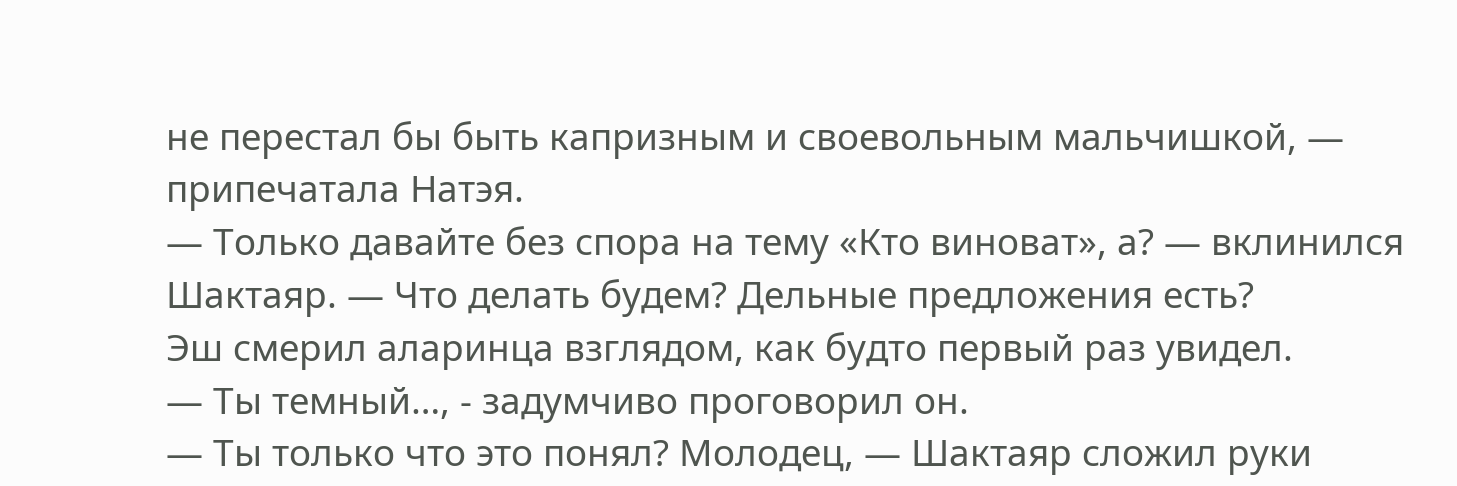не перестал бы быть капризным и своевольным мальчишкой, — припечатала Натэя.
— Только давайте без спора на тему «Кто виноват», а? — вклинился Шактаяр. — Что делать будем? Дельные предложения есть?
Эш смерил аларинца взглядом, как будто первый раз увидел.
— Ты темный…, - задумчиво проговорил он.
— Ты только что это понял? Молодец, — Шактаяр сложил руки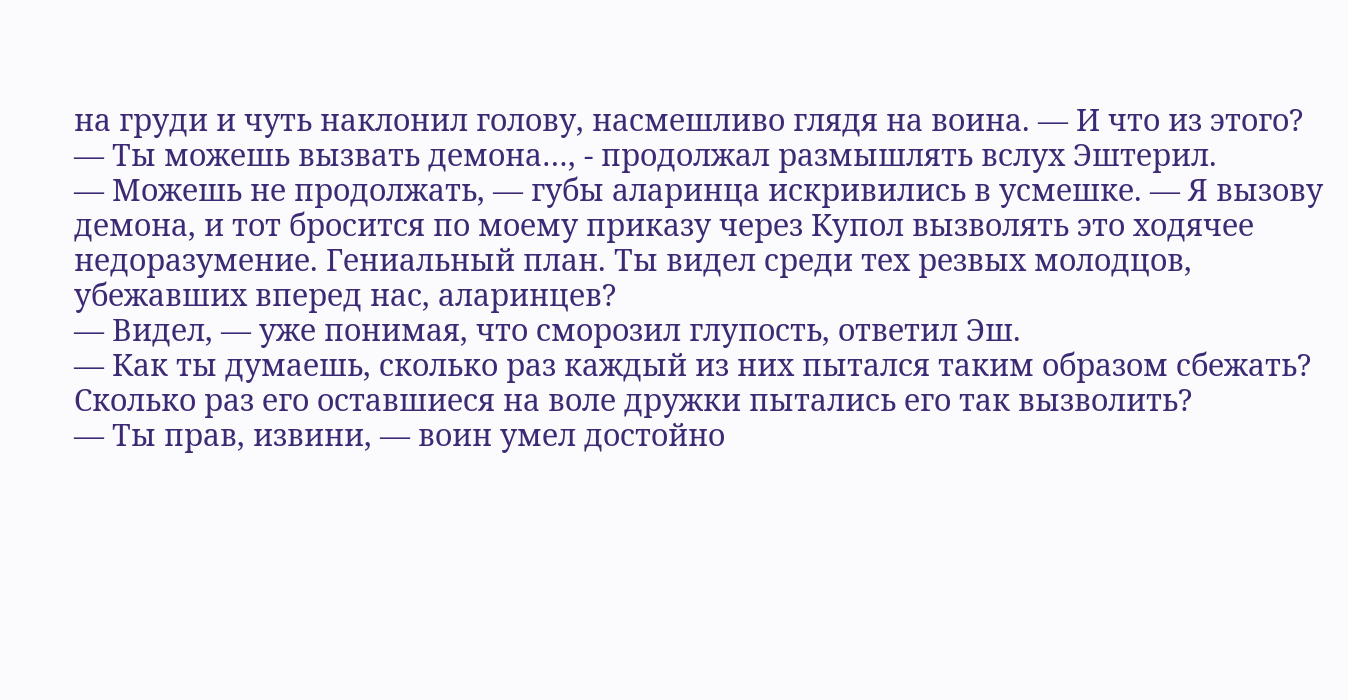на груди и чуть наклонил голову, насмешливо глядя на воина. — И что из этого?
— Ты можешь вызвать демона…, - продолжал размышлять вслух Эштерил.
— Можешь не продолжать, — губы аларинца искривились в усмешке. — Я вызову демона, и тот бросится по моему приказу через Купол вызволять это ходячее недоразумение. Гениальный план. Ты видел среди тех резвых молодцов, убежавших вперед нас, аларинцев?
— Видел, — уже понимая, что сморозил глупость, ответил Эш.
— Как ты думаешь, сколько раз каждый из них пытался таким образом сбежать? Сколько раз его оставшиеся на воле дружки пытались его так вызволить?
— Ты прав, извини, — воин умел достойно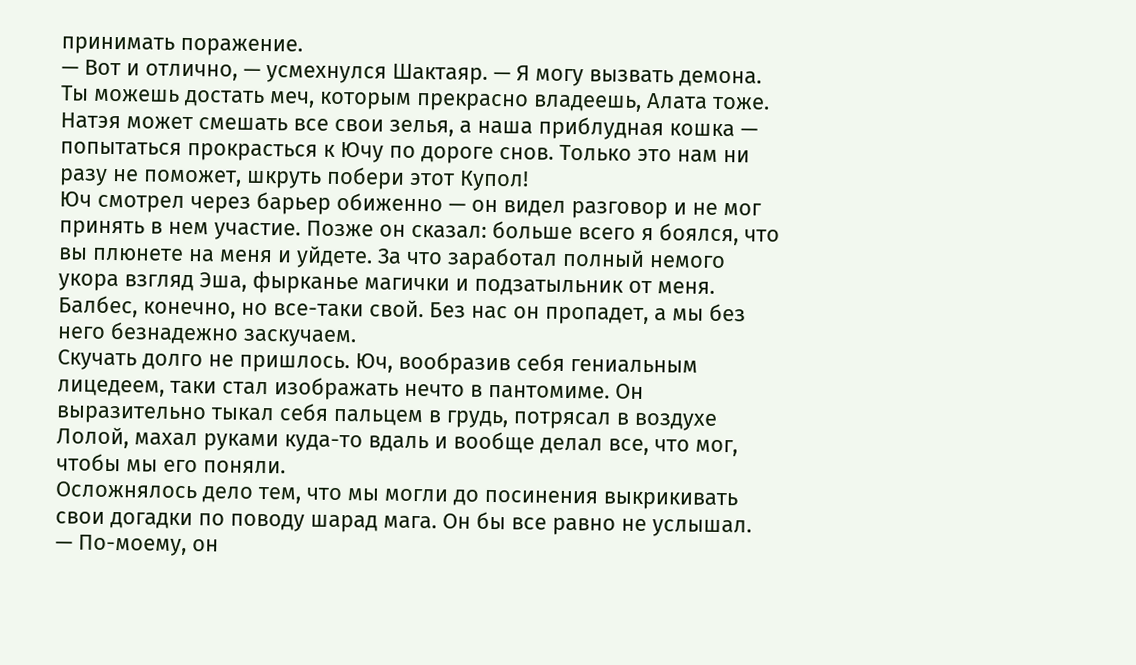принимать поражение.
— Вот и отлично, — усмехнулся Шактаяр. — Я могу вызвать демона. Ты можешь достать меч, которым прекрасно владеешь, Алата тоже. Натэя может смешать все свои зелья, а наша приблудная кошка — попытаться прокрасться к Ючу по дороге снов. Только это нам ни разу не поможет, шкруть побери этот Купол!
Юч смотрел через барьер обиженно — он видел разговор и не мог принять в нем участие. Позже он сказал: больше всего я боялся, что вы плюнете на меня и уйдете. За что заработал полный немого укора взгляд Эша, фырканье магички и подзатыльник от меня.
Балбес, конечно, но все-таки свой. Без нас он пропадет, а мы без него безнадежно заскучаем.
Скучать долго не пришлось. Юч, вообразив себя гениальным лицедеем, таки стал изображать нечто в пантомиме. Он выразительно тыкал себя пальцем в грудь, потрясал в воздухе Лолой, махал руками куда-то вдаль и вообще делал все, что мог, чтобы мы его поняли.
Осложнялось дело тем, что мы могли до посинения выкрикивать свои догадки по поводу шарад мага. Он бы все равно не услышал.
— По-моему, он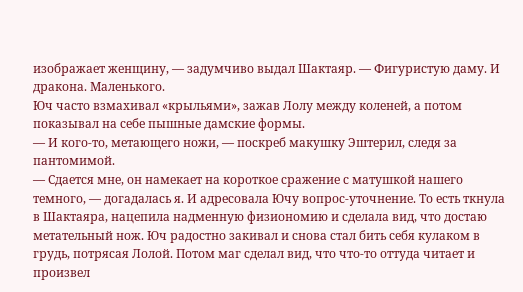изображает женщину, — задумчиво выдал Шактаяр. — Фигуристую даму. И дракона. Маленького.
Юч часто взмахивал «крыльями», зажав Лолу между коленей, а потом показывал на себе пышные дамские формы.
— И кого-то, метающего ножи, — поскреб макушку Эштерил, следя за пантомимой.
— Сдается мне, он намекает на короткое сражение с матушкой нашего темного, — догадалась я. И адресовала Ючу вопрос-уточнение. То есть ткнула в Шактаяра, нацепила надменную физиономию и сделала вид, что достаю метательный нож. Юч радостно закивал и снова стал бить себя кулаком в грудь, потрясая Лолой. Потом маг сделал вид, что что-то оттуда читает и произвел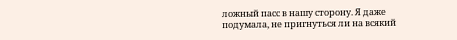ложный пасс в нашу сторону. Я даже подумала, не пригнуться ли на всякий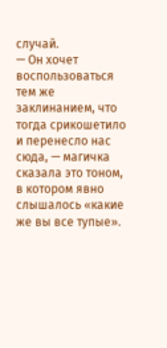случай.
— Он хочет воспользоваться тем же заклинанием, что тогда срикошетило и перенесло нас сюда, — магичка сказала это тоном, в котором явно слышалось «какие же вы все тупые».